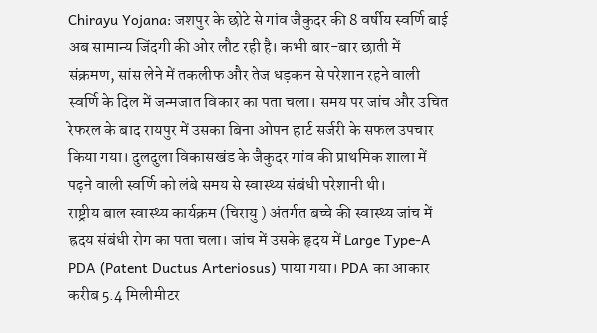Chirayu Yojana: जशपुर के छोटे से गांव जैकुदर की 8 वर्षीय स्वर्णि बाई अब सामान्य जिंदगी की ओर लौट रही है। कभी बार-बार छाती में संक्रमण, सांस लेने में तकलीफ और तेज धड़कन से परेशान रहने वाली स्वर्णि के दिल में जन्मजात विकार का पता चला। समय पर जांच और उचित रेफरल के बाद रायपुर में उसका बिना ओपन हार्ट सर्जरी के सफल उपचार किया गया। दुलदुला विकासखंड के जैकुदर गांव की प्राथमिक शाला में पढ़ने वाली स्वर्णि को लंबे समय से स्वास्थ्य संबंधी परेशानी थी।
राष्ट्रीय बाल स्वास्थ्य कार्यक्रम (चिरायु ) अंतर्गत बच्चे की स्वास्थ्य जांच में ह्रदय संबंधी रोग का पता चला। जांच में उसके हृदय में Large Type-A PDA (Patent Ductus Arteriosus) पाया गया। PDA का आकार करीब 5.4 मिलीमीटर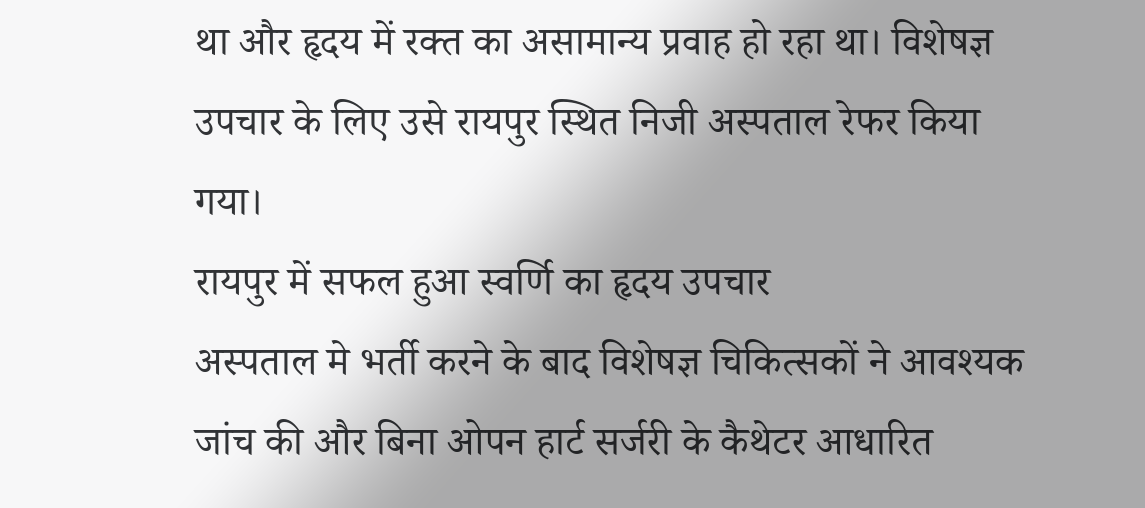था और हृदय में रक्त का असामान्य प्रवाह हो रहा था। विशेषज्ञ उपचार के लिए उसे रायपुर स्थित निजी अस्पताल रेफर किया गया।
रायपुर में सफल हुआ स्वर्णि का हृदय उपचार
अस्पताल मे भर्ती करने के बाद विशेषज्ञ चिकित्सकों ने आवश्यक जांच की और बिना ओपन हार्ट सर्जरी के कैथेटर आधारित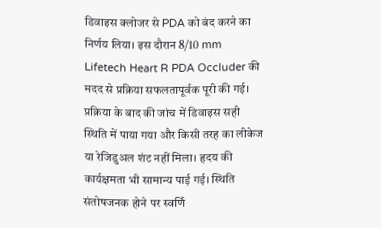डिवाइस क्लोजर से PDA को बंद करने का निर्णय लिया। इस दौरान 8/10 mm Lifetech Heart R PDA Occluder की मदद से प्रक्रिया सफलतापूर्वक पूरी की गई। प्रक्रिया के बाद की जांच में डिवाइस सही स्थिति में पाया गया और किसी तरह का लीकेज या रेजिडुअल शंट नहीं मिला। हृदय की कार्यक्षमता भी सामान्य पाई गई। स्थिति संतोषजनक होने पर स्वर्णि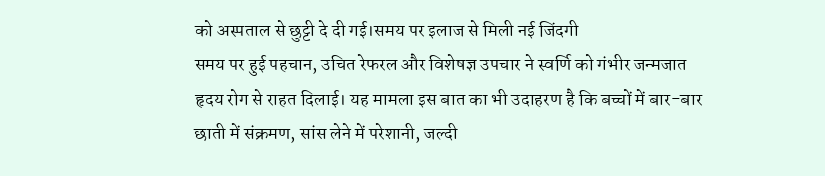को अस्पताल से छुट्टी दे दी गई।समय पर इलाज से मिली नई जिंदगी
समय पर हुई पहचान, उचित रेफरल और विशेषज्ञ उपचार ने स्वर्णि को गंभीर जन्मजात हृदय रोग से राहत दिलाई। यह मामला इस बात का भी उदाहरण है कि बच्चों में बार-बार छाती में संक्रमण, सांस लेने में परेशानी, जल्दी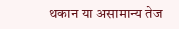थकान या असामान्य तेज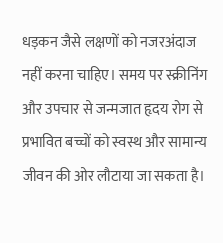धड़कन जैसे लक्षणों को नजरअंदाज नहीं करना चाहिए। समय पर स्क्रीनिंग और उपचार से जन्मजात हृदय रोग से प्रभावित बच्चों को स्वस्थ और सामान्य जीवन की ओर लौटाया जा सकता है।